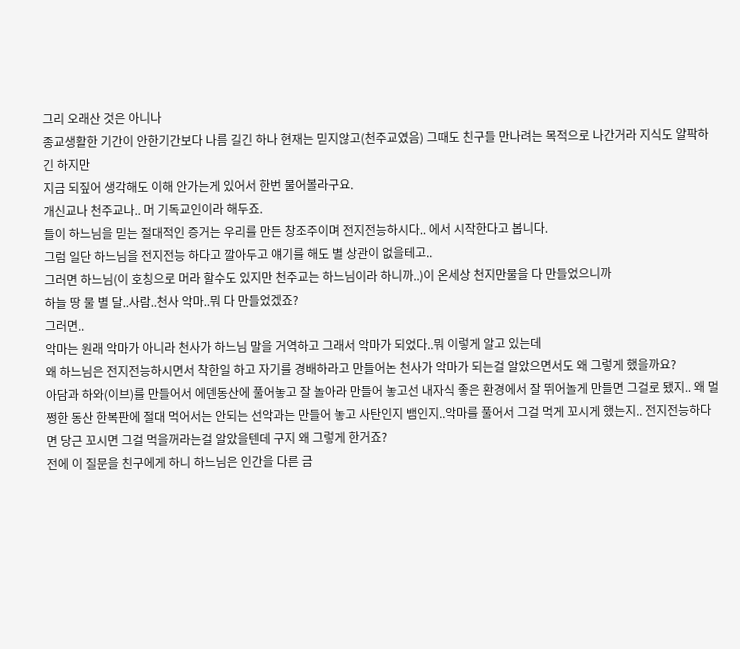그리 오래산 것은 아니나
종교생활한 기간이 안한기간보다 나름 길긴 하나 현재는 믿지않고(천주교였음) 그때도 친구들 만나려는 목적으로 나간거라 지식도 얄팍하긴 하지만
지금 되짚어 생각해도 이해 안가는게 있어서 한번 물어볼라구요.
개신교나 천주교나.. 머 기독교인이라 해두죠.
들이 하느님을 믿는 절대적인 증거는 우리를 만든 창조주이며 전지전능하시다.. 에서 시작한다고 봅니다.
그럼 일단 하느님을 전지전능 하다고 깔아두고 얘기를 해도 별 상관이 없을테고..
그러면 하느님(이 호칭으로 머라 할수도 있지만 천주교는 하느님이라 하니까..)이 온세상 천지만물을 다 만들었으니까
하늘 땅 물 별 달..사람..천사 악마..뭐 다 만들었겠죠?
그러면..
악마는 원래 악마가 아니라 천사가 하느님 말을 거역하고 그래서 악마가 되었다..뭐 이렇게 알고 있는데
왜 하느님은 전지전능하시면서 착한일 하고 자기를 경배하라고 만들어논 천사가 악마가 되는걸 알았으면서도 왜 그렇게 했을까요?
아담과 하와(이브)를 만들어서 에덴동산에 풀어놓고 잘 놀아라 만들어 놓고선 내자식 좋은 환경에서 잘 뛰어놀게 만들면 그걸로 됐지.. 왜 멀쩡한 동산 한복판에 절대 먹어서는 안되는 선악과는 만들어 놓고 사탄인지 뱀인지..악마를 풀어서 그걸 먹게 꼬시게 했는지.. 전지전능하다면 당근 꼬시면 그걸 먹을꺼라는걸 알았을텐데 구지 왜 그렇게 한거죠?
전에 이 질문을 친구에게 하니 하느님은 인간을 다른 금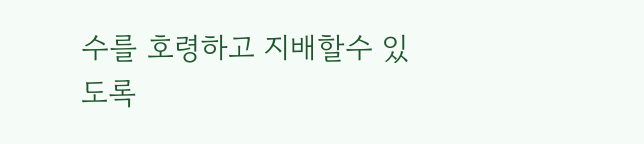수를 호령하고 지배할수 있도록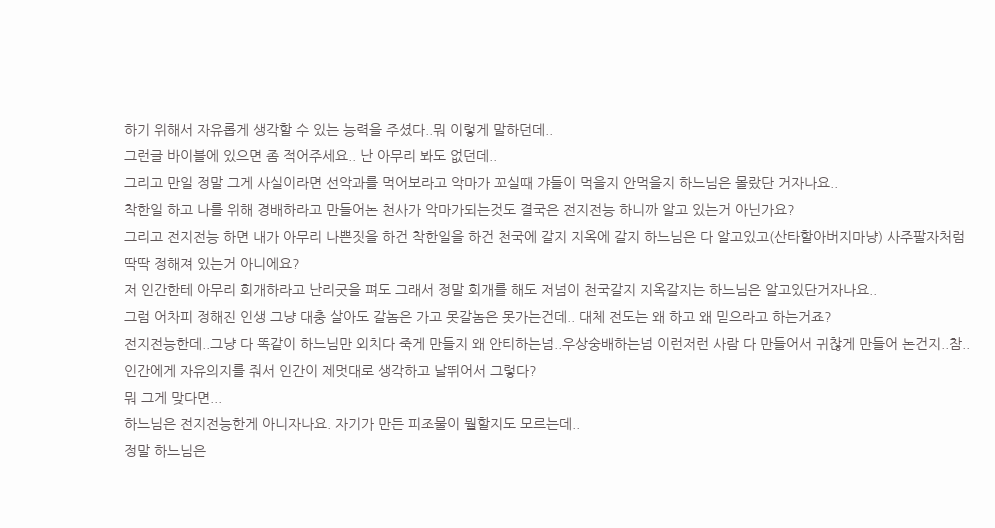하기 위해서 자유롭게 생각할 수 있는 능력을 주셨다..뭐 이렇게 말하던데..
그런글 바이블에 있으면 좀 적어주세요.. 난 아무리 봐도 없던데..
그리고 만일 정말 그게 사실이라면 선악과를 먹어보라고 악마가 꼬실때 갸들이 먹을지 안먹을지 하느님은 몰랐단 거자나요..
착한일 하고 나를 위해 경배하라고 만들어논 천사가 악마가되는것도 결국은 전지전능 하니까 알고 있는거 아닌가요?
그리고 전지전능 하면 내가 아무리 나쁜짓을 하건 착한일을 하건 천국에 갈지 지옥에 갈지 하느님은 다 알고있고(산타할아버지마냥) 사주팔자처럼 딱딱 정해져 있는거 아니에요?
저 인간한테 아무리 회개하라고 난리굿을 펴도 그래서 정말 회개를 해도 저넘이 천국갈지 지옥갈지는 하느님은 알고있단거자나요..
그럼 어차피 정해진 인생 그냥 대충 살아도 갈놈은 가고 못갈놈은 못가는건데.. 대체 전도는 왜 하고 왜 믿으라고 하는거죠?
전지전능한데..그냥 다 똑같이 하느님만 외치다 죽게 만들지 왜 안티하는넘..우상숭배하는넘 이런저런 사람 다 만들어서 귀찮게 만들어 논건지..참..
인간에게 자유의지를 줘서 인간이 제멋대로 생각하고 날뛰어서 그렇다?
뭐 그게 맞다면...
하느님은 전지전능한게 아니자나요. 자기가 만든 피조물이 뭘할지도 모르는데..
정말 하느님은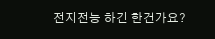전지전능 하긴 한건가요?